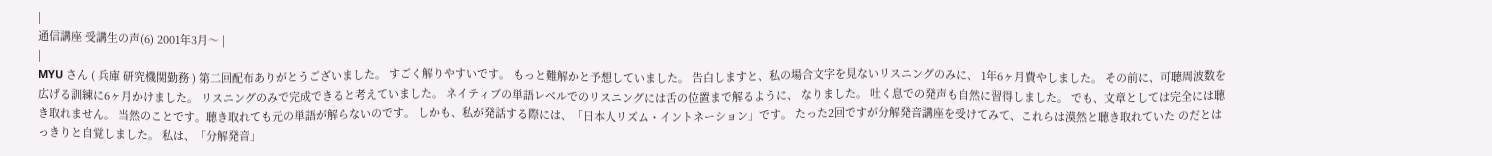|
通信講座 受講生の声(6) 2001年3月〜 |
|
MYU さん ( 兵庫 研究機関勤務 ) 第二回配布ありがとうございました。 すごく解りやすいです。 もっと難解かと予想していました。 告白しますと、私の場合文字を見ないリスニングのみに、 1年6ヶ月費やしました。 その前に、可聴周波数を広げる訓練に6ヶ月かけました。 リスニングのみで完成できると考えていました。 ネイティブの単語レベルでのリスニングには舌の位置まで解るように、 なりました。 吐く息での発声も自然に習得しました。 でも、文章としては完全には聴き取れません。 当然のことです。聴き取れても元の単語が解らないのです。 しかも、私が発話する際には、「日本人リズム・イントネーション」です。 たった2回ですが分解発音講座を受けてみて、これらは漠然と聴き取れていた のだとはっきりと自覚しました。 私は、「分解発音」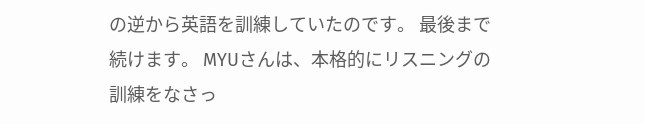の逆から英語を訓練していたのです。 最後まで続けます。 MYUさんは、本格的にリスニングの訓練をなさっ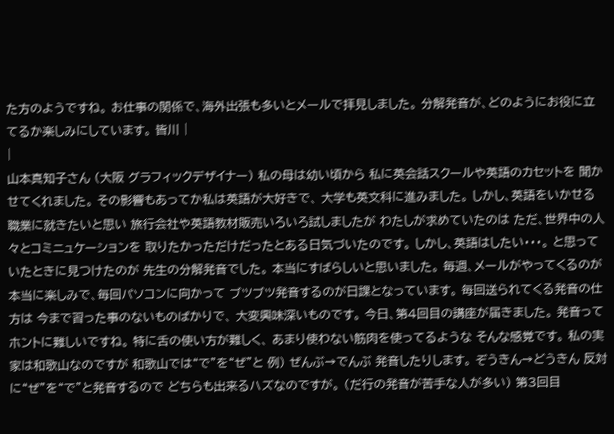た方のようですね。 お仕事の関係で、海外出張も多いとメールで拝見しました。 分解発音が、どのようにお役に立てるか楽しみにしています。 皆川 |
|
山本真知子さん (大阪 グラフィックデザイナー) 私の母は幼い頃から 私に英会話スクールや英語のカセットを 聞かせてくれました。 その影響もあってか私は英語が大好きで、 大学も英文科に進みました。 しかし、英語をいかせる職業に就きたいと思い 旅行会社や英語教材販売いろいろ試しましたが わたしが求めていたのは ただ、世界中の人々とコミニュケーションを 取りたかっただけだったとある日気づいたのです。 しかし、英語はしたい・・・。 と思っていたときに見つけたのが 先生の分解発音でした。 本当にすばらしいと思いました。 毎週、メールがやってくるのが 本当に楽しみで、毎回パソコンに向かって ブツブツ発音するのが日課となっています。 毎回送られてくる発音の仕方は 今まで習った事のないものばかりで、 大変興味深いものです。 今日、第4回目の講座が届きました。 発音ってホントに難しいですね。 特に舌の使い方が難しく、 あまり使わない筋肉を使ってるような そんな感覚です。 私の実家は和歌山なのですが 和歌山では“で”を“ぜ”と 例) ぜんぶ→でんぶ 発音したりします。 ぞうきん→どうきん 反対に“ぜ”を“で”と発音するので どちらも出来るハズなのですが。 (だ行の発音が苦手な人が多い) 第3回目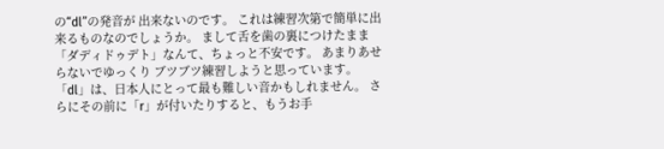の“dl”の発音が 出来ないのです。 これは練習次第で簡単に出来るものなのでしょうか。 まして舌を歯の裏につけたまま 「ダディドゥデト」なんて、ちょっと不安です。 あまりあせらないでゆっくり ブツブツ練習しようと思っています。 「dl」は、日本人にとって最も難しい音かもしれません。 さらにその前に「r」が付いたりすると、もうお手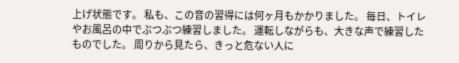上げ状態です。 私も、この音の習得には何ヶ月もかかりました。 毎日、トイレやお風呂の中でぶつぶつ練習しました。 運転しながらも、大きな声で練習したものでした。 周りから見たら、きっと危ない人に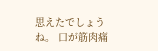思えたでしょうね。 口が筋肉痛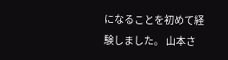になることを初めて経験しました。 山本さ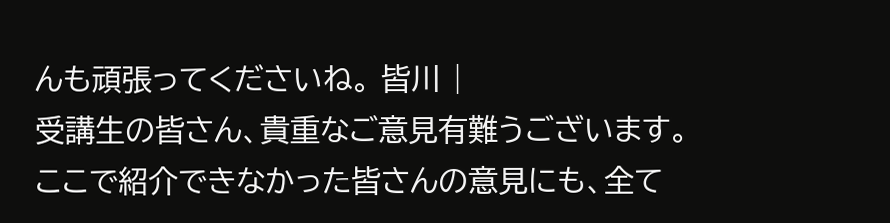んも頑張ってくださいね。 皆川 |
受講生の皆さん、貴重なご意見有難うございます。
ここで紹介できなかった皆さんの意見にも、全て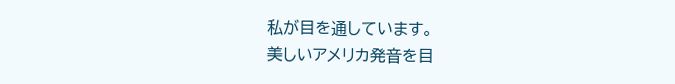私が目を通しています。
美しいアメリカ発音を目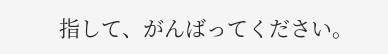指して、がんばってください。